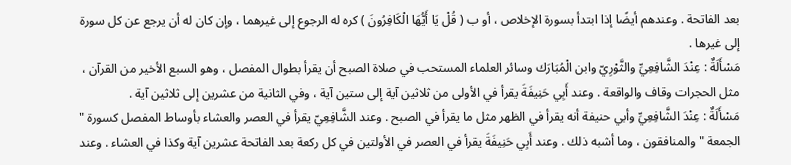بعد الفاتحة . وعندهم أيضًا إذا ابتدأ بسورة الإخلاص ، أو ب ( قُلْ يَا أَيُّهَا الْكَافِرُونَ ) كره له الرجوع إلى غيرهما ، وإن كان له أن يرجع عن كل سورة إلى غيرها .
مَسْأَلَةٌ : عِنْدَ الشَّافِعِيِّ والثَّوْرِيّ وابن الْمُبَارَك وسائر العلماء المستحب في صلاة الصبح أن يقرأ بطوال المفصل ، وهو السبع الأخير من القرآن ، مثل الحجرات وقاف والواقعة . وعند أَبِي حَنِيفَةَ يقرأ في الأولى من ثلاثين آية إلى ستين آية ، وفي الثانية من عشرين إلى ثلاثين آية .
مَسْأَلَةٌ : عِنْدَ الشَّافِعِيِّ وأبي حنيفة أنه يقرأ في الظهر مثل ما يقرأ في الصبح . وعند الشَّافِعِيّ يقرأ في العصر والعشاء بأوساط المفصل كسورة " الجمعة " والمنافقون ، وما أشبه ذلك . وعند أَبِي حَنِيفَةَ يقرأ في العصر في الأولتين في كل ركعة بعد الفاتحة عشرين آية وكذا في العشاء . وعند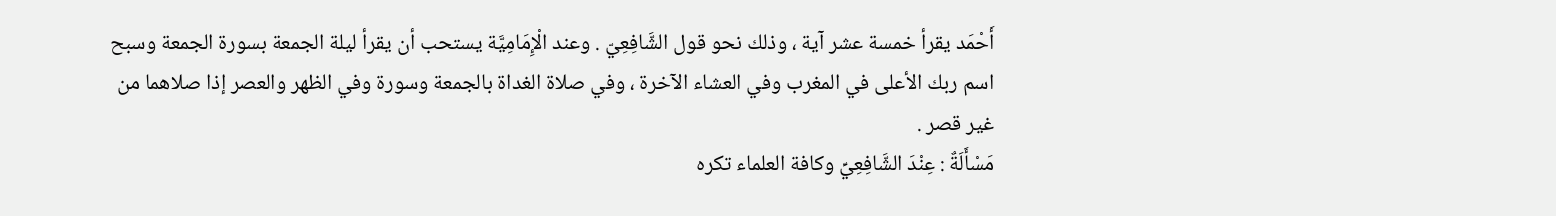أَحْمَد يقرأ خمسة عشر آية ، وذلك نحو قول الشَّافِعِيّ . وعند الْإِمَامِيَّة يستحب أن يقرأ ليلة الجمعة بسورة الجمعة وسبح اسم ربك الأعلى في المغرب وفي العشاء الآخرة ، وفي صلاة الغداة بالجمعة وسورة وفي الظهر والعصر إذا صلاهما من غير قصر .
مَسْأَلَةٌ : عِنْدَ الشَّافِعِيِّ وكافة العلماء تكره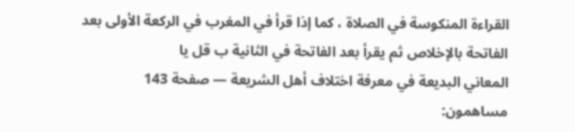القراءة المنكوسة في الصلاة ، كما إذا قرأ في المغرب في الركعة الأولى بعد الفاتحة بالإخلاص ثم يقرأ بعد الفاتحة في الثانية ب قل يا
المعاني البديعة في معرفة اختلاف أهل الشريعة — صفحة 143
مساهمون: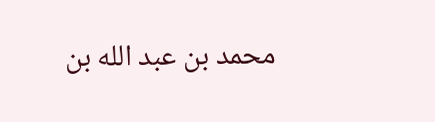محمد بن عبد الله بن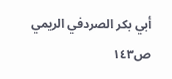أبي بكر الصردفي الريمي
ص١٤٣